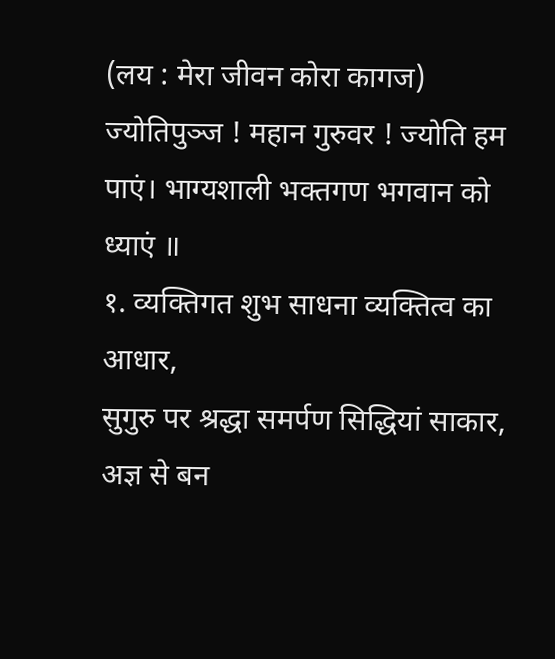(लय : मेरा जीवन कोरा कागज)
ज्योतिपुञ्ज ! महान गुरुवर ! ज्योति हम पाएं। भाग्यशाली भक्तगण भगवान को ध्याएं ॥
१. व्यक्तिगत शुभ साधना व्यक्तित्व का आधार,
सुगुरु पर श्रद्धा समर्पण सिद्धियां साकार,
अज्ञ से बन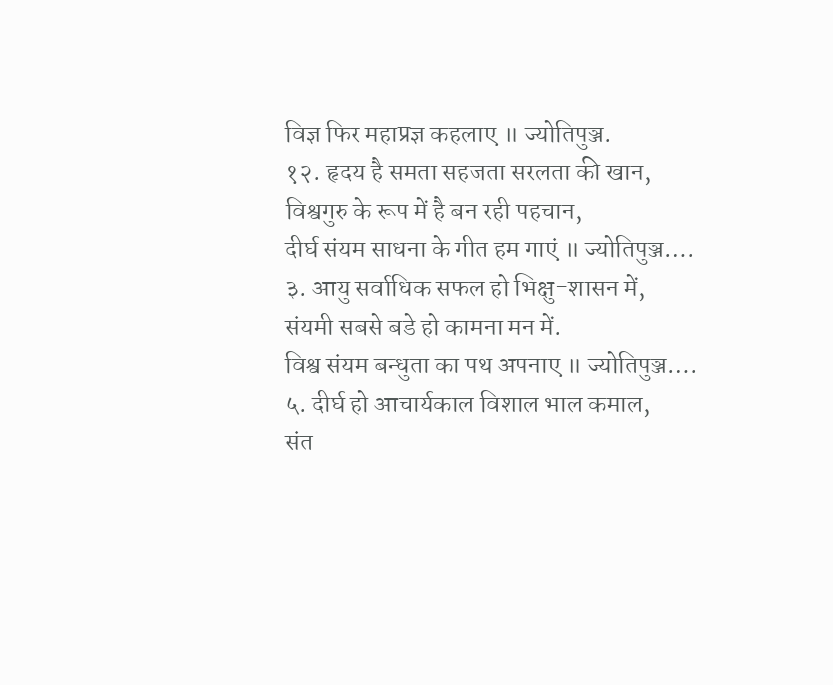विज्ञ फिर महाप्रज्ञ कहलाए ॥ ज्योतिपुञ्ज.
१२. हृदय है समता सहजता सरलता की खान,
विश्वगुरु के रूप में है बन रही पहचान,
दीर्घ संयम साधना के गीत हम गाएं ॥ ज्योतिपुञ्ज….
३. आयु सर्वाधिक सफल हो भिक्षु-शासन में,
संयमी सबसे बडे हो कामना मन में.
विश्व संयम बन्धुता का पथ अपनाए ॥ ज्योतिपुञ्ज….
५. दीर्घ हो आचार्यकाल विशाल भाल कमाल,
संत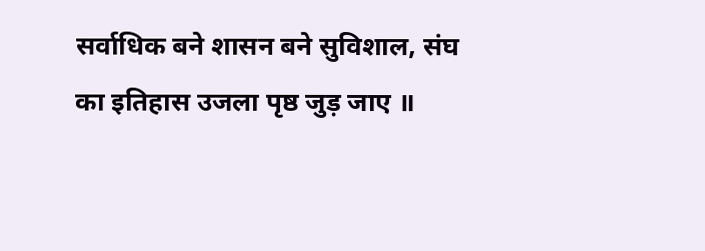सर्वाधिक बने शासन बने सुविशाल, संघ का इतिहास उजला पृष्ठ जुड़ जाए ॥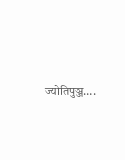ज्योतिपुञ्ज….